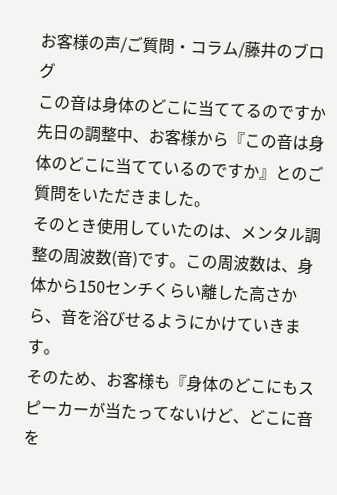お客様の声/ご質問・コラム/藤井のブログ
この音は身体のどこに当ててるのですか
先日の調整中、お客様から『この音は身体のどこに当てているのですか』とのご質問をいただきました。
そのとき使用していたのは、メンタル調整の周波数(音)です。この周波数は、身体から150センチくらい離した高さから、音を浴びせるようにかけていきます。
そのため、お客様も『身体のどこにもスピーカーが当たってないけど、どこに音を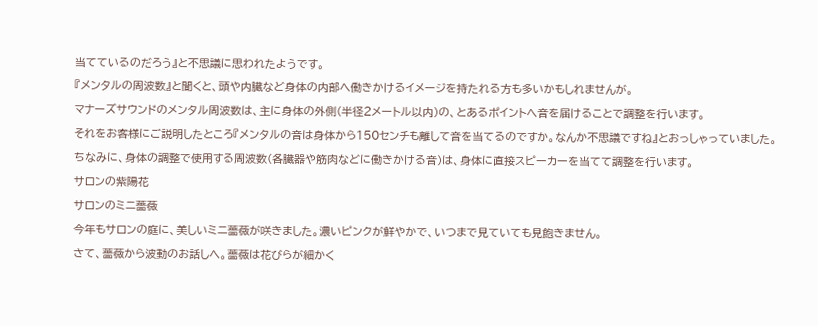当てているのだろう』と不思議に思われたようです。
『メンタルの周波数』と聞くと、頭や内臓など身体の内部へ働きかけるイメージを持たれる方も多いかもしれませんが。
マナーズサウンドのメンタル周波数は、主に身体の外側(半径2メートル以内)の、とあるポイントへ音を届けることで調整を行います。
それをお客様にご説明したところ『メンタルの音は身体から150センチも離して音を当てるのですか。なんか不思議ですね』とおっしゃっていました。
ちなみに、身体の調整で使用する周波数(各臓器や筋肉などに働きかける音)は、身体に直接スピーカーを当てて調整を行います。
サロンの紫陽花
サロンのミニ薔薇
今年もサロンの庭に、美しいミニ薔薇が咲きました。濃いピンクが鮮やかで、いつまで見ていても見飽きません。
さて、薔薇から波動のお話しへ。薔薇は花びらが細かく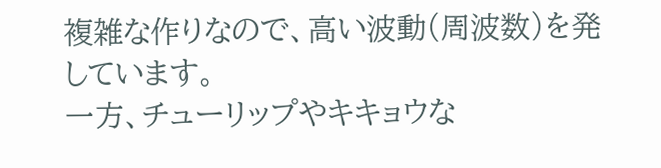複雑な作りなので、高い波動(周波数)を発しています。
一方、チューリップやキキョウな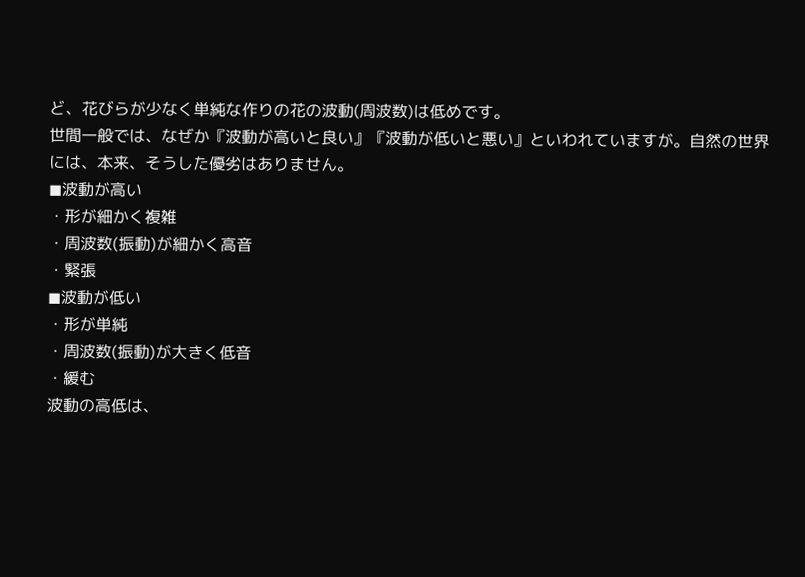ど、花びらが少なく単純な作りの花の波動(周波数)は低めです。
世間一般では、なぜか『波動が高いと良い』『波動が低いと悪い』といわれていますが。自然の世界には、本来、そうした優劣はありません。
◼波動が高い
・形が細かく複雑
・周波数(振動)が細かく高音
・緊張
◼波動が低い
・形が単純
・周波数(振動)が大きく低音
・緩む
波動の高低は、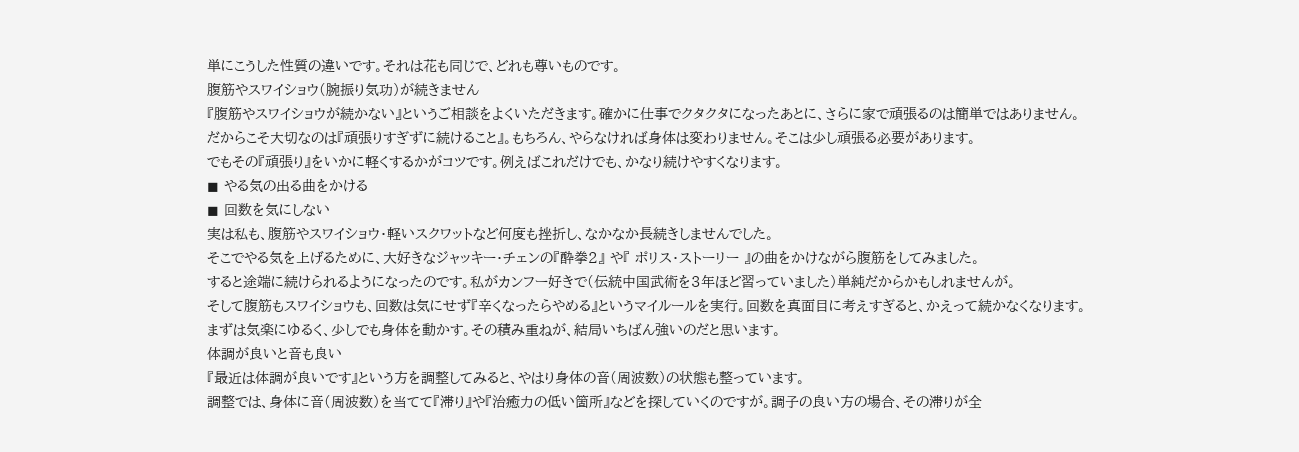単にこうした性質の違いです。それは花も同じで、どれも尊いものです。
腹筋やスワイショウ(腕振り気功)が続きません
『腹筋やスワイショウが続かない』というご相談をよくいただきます。確かに仕事でクタクタになったあとに、さらに家で頑張るのは簡単ではありません。
だからこそ大切なのは『頑張りすぎずに続けること』。もちろん、やらなければ身体は変わりません。そこは少し頑張る必要があります。
でもその『頑張り』をいかに軽くするかがコツです。例えばこれだけでも、かなり続けやすくなります。
◼ やる気の出る曲をかける
◼ 回数を気にしない
実は私も、腹筋やスワイショウ・軽いスクワットなど何度も挫折し、なかなか長続きしませんでした。
そこでやる気を上げるために、大好きなジャッキー・チェンの『酔拳2』 や『 ポリス・ストーリー 』の曲をかけながら腹筋をしてみました。
すると途端に続けられるようになったのです。私がカンフー好きで(伝統中国武術を3年ほど習っていました)単純だからかもしれませんが。
そして腹筋もスワイショウも、回数は気にせず『辛くなったらやめる』というマイルールを実行。回数を真面目に考えすぎると、かえって続かなくなります。
まずは気楽にゆるく、少しでも身体を動かす。その積み重ねが、結局いちばん強いのだと思います。
体調が良いと音も良い
『最近は体調が良いです』という方を調整してみると、やはり身体の音(周波数)の状態も整っています。
調整では、身体に音(周波数)を当てて『滞り』や『治癒力の低い箇所』などを探していくのですが。調子の良い方の場合、その滞りが全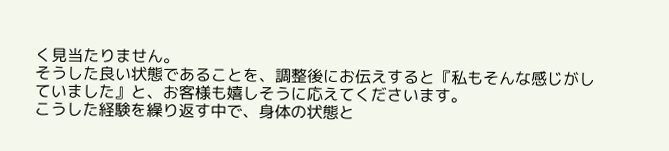く見当たりません。
そうした良い状態であることを、調整後にお伝えすると『私もそんな感じがしていました』と、お客様も嬉しそうに応えてくださいます。
こうした経験を繰り返す中で、身体の状態と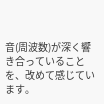音(周波数)が深く響き合っていることを、改めて感じています。